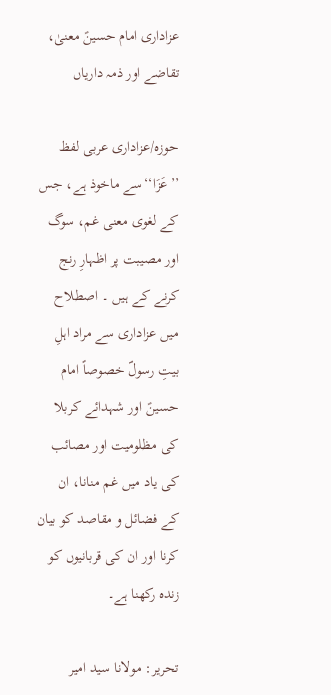عزاداری امام حسینؑ معنیٰ، تقاضے اور ذمہ داریاں

حوزہ/عزاداری عربی لفظ ’’عَزَا‘‘سے ماخوذ ہے، جس کے لغوی معنی غم، سوگ اور مصیبت پر اظہارِ رنج کرنے کے ہیں ۔ اصطلاح میں عزاداری سے مراد اہلِ بیتِ رسولؐ خصوصاً امام حسینؑ اور شہدائے کربلا کی مظلومیت اور مصائب کی یاد میں غم منانا، ان کے فضائل و مقاصد کو بیان کرنا اور ان کی قربانیوں کو زندہ رکھنا ہے۔

تحریر: مولانا سید امیر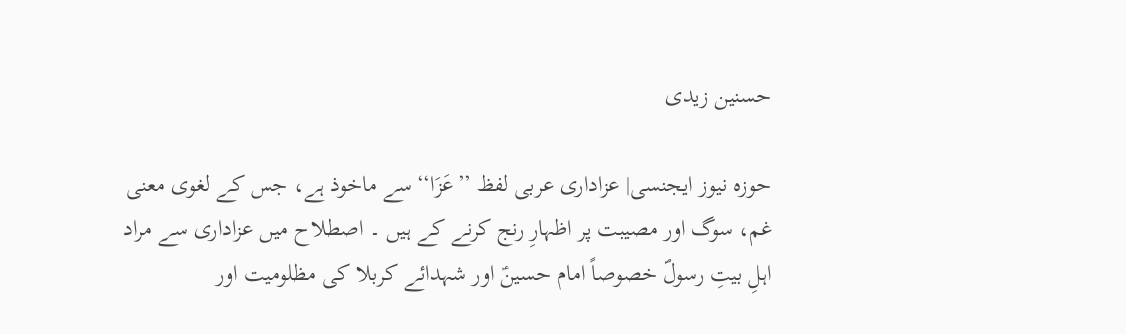حسنین زیدی

حوزہ نیوز ایجنسی| عزاداری عربی لفظ ’’عَزَا‘‘سے ماخوذ ہے، جس کے لغوی معنی غم، سوگ اور مصیبت پر اظہارِ رنج کرنے کے ہیں ۔ اصطلاح میں عزاداری سے مراد اہلِ بیتِ رسولؐ خصوصاً امام حسینؑ اور شہدائے کربلا کی مظلومیت اور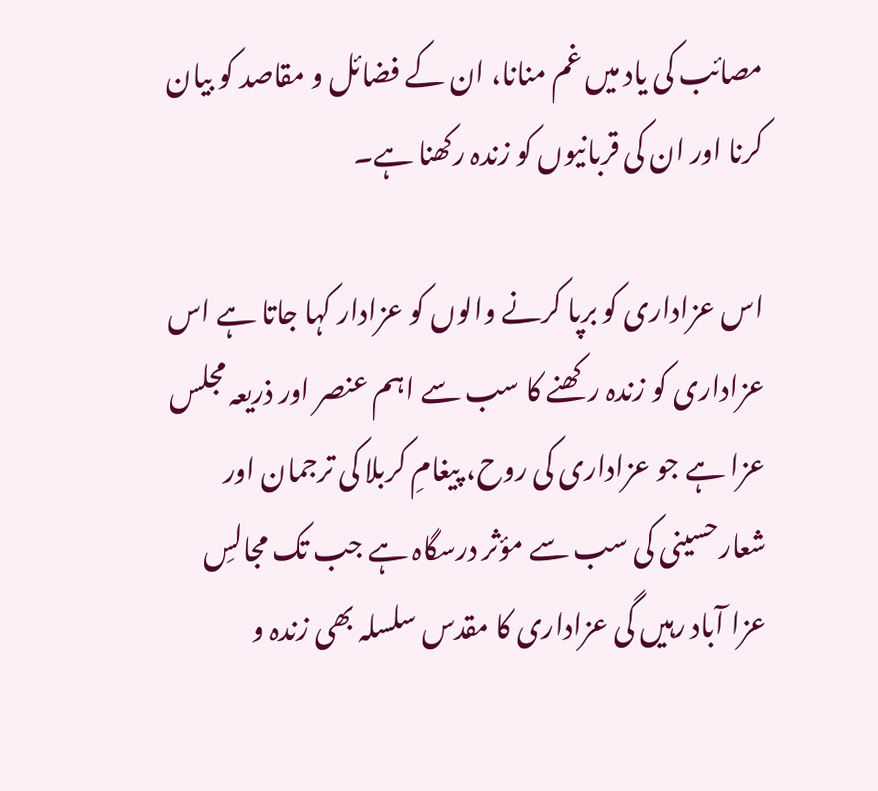مصائب کی یاد میں غم منانا، ان کے فضائل و مقاصد کو بیان کرنا اور ان کی قربانیوں کو زندہ رکھنا ہے۔

اس عزاداری کو برپا کرنے والوں کو عزادار کہا جاتا ہے اس عزاداری کو زندہ رکھنے کا سب سے اہم عنصر اور ذریعہ مجلس عزا ہے جو عزاداری کی روح، پیغامِ کربلا کی ترجمان اور شعارحسینی کی سب سے مؤثر درسگاہ ہے جب تک مجالسِ عزا آباد رہیں گی عزاداری کا مقدس سلسلہ بھی زندہ و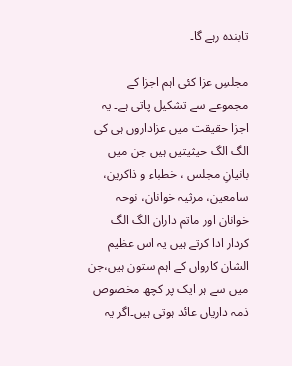تابندہ رہے گا۔

مجلسِ عزا کئی اہم اجزا کے مجموعے سے تشکیل پاتی ہے۔ یہ اجزا حقیقت میں عزاداروں ہی کی الگ الگ حیثیتیں ہیں جن میں بانیانِ مجلس ، خطباء و ذاکرین، سامعین، مرثیہ خوانان، نوحہ خوانان اور ماتم داران الگ الگ کردار ادا کرتے ہیں یہ اس عظیم الشان کارواں کے اہم ستون ہیں،جن میں سے ہر ایک پر کچھ مخصوص ذمہ داریاں عائد ہوتی ہیں۔اگر یہ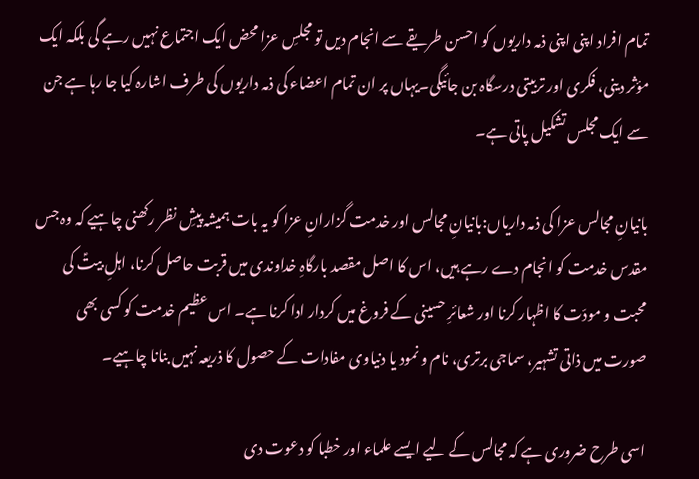تمام افراد اپنی اپنی ذمہ داریوں کو احسن طریقے سے انجام دیں تو مجلسِ عزا محض ایک اجتماع نہیں رہے گی بلکہ ایک مؤثر دینی، فکری اور تربیتی درسگاہ بن جائیگی۔یہاں پر ان تمام اعضاء کی ذمہ داریوں کی طرف اشارہ کیا جا رہا ہے جن سے ایک مجلس تشکیل پاتی ہے۔

بانیانِ مجالس عزا کی ذمہ داریاں:بانیانِ مجالس اور خدمت گزارانِ عزا کو یہ بات ہمیشہ پیشِ نظر رکھنی چاہیے کہ وہ جس مقدس خدمت کو انجام دے رہے ہیں، اس کا اصل مقصد بارگاہِ خداوندی میں قربت حاصل کرنا، اہلِ بیتؑ کی محبت و مودّت کا اظہار کرنا اور شعائرِ حسینی کے فروغ میں کردار ادا کرنا ہے۔ اس عظیم خدمت کو کسی بھی صورت میں ذاتی تشہیر، سماجی برتری، نام و نمود یا دنیاوی مفادات کے حصول کا ذریعہ نہیں بنانا چاہیے۔

اسی طرح ضروری ہے کہ مجالس کے لیے ایسے علماء اور خطبا کو دعوت دی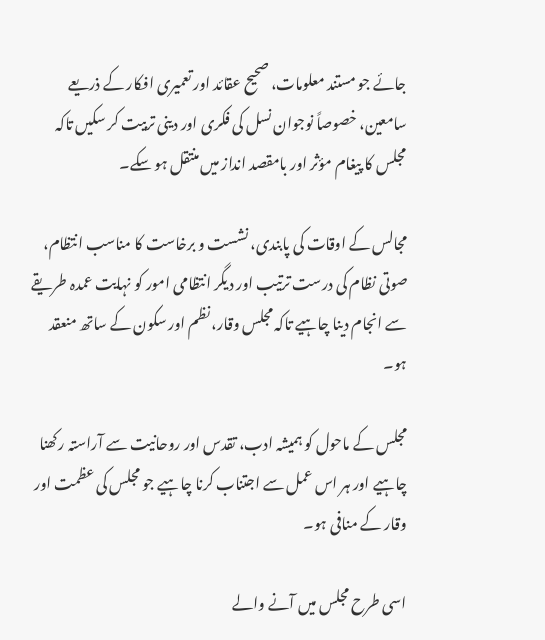جائے جو مستند معلومات، صحیح عقائد اور تعمیری افکار کے ذریعے سامعین، خصوصاً نوجوان نسل کی فکری اور دینی تربیت کر سکیں تاکہ مجلس کا پیغام مؤثر اور بامقصد انداز میں منتقل ہو سکے۔

مجالس کے اوقات کی پابندی، نشست و برخاست کا مناسب انتظام، صوتی نظام کی درست ترتیب اور دیگر انتظامی امور کو نہایت عمدہ طریقے سے انجام دینا چاہیے تاکہ مجلس وقار، نظم اور سکون کے ساتھ منعقد ہو۔

مجلس کے ماحول کو ہمیشہ ادب، تقدس اور روحانیت سے آراستہ رکھنا چاہیے اور ہر اس عمل سے اجتناب کرنا چاہیے جو مجلس کی عظمت اور وقار کے منافی ہو۔

اسی طرح مجلس میں آنے والے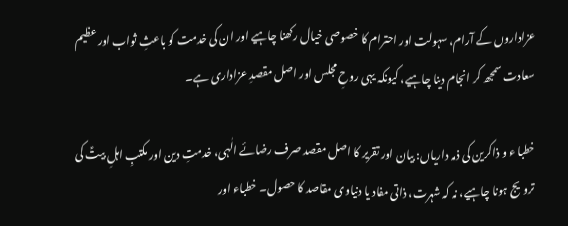عزاداروں کے آرام، سہولت اور احترام کا خصوصی خیال رکھنا چاہیے اور ان کی خدمت کو باعثِ ثواب اور عظیم سعادت سمجھ کر انجام دینا چاہیے، کیونکہ یہی روحِ مجلس اور اصل مقصدِ عزاداری ہے۔

خطبا ء و ذاکرین کی ذمہ داریاں: بیان اور تقریر کا اصل مقصد صرف رضائے الٰہی، خدمتِ دین اور مکتبِ اہلِ بیتؑ کی ترویج ہونا چاہیے، نہ کہ شہرت، ذاتی مفاد یا دنیاوی مقاصد کا حصول۔ خطباء اور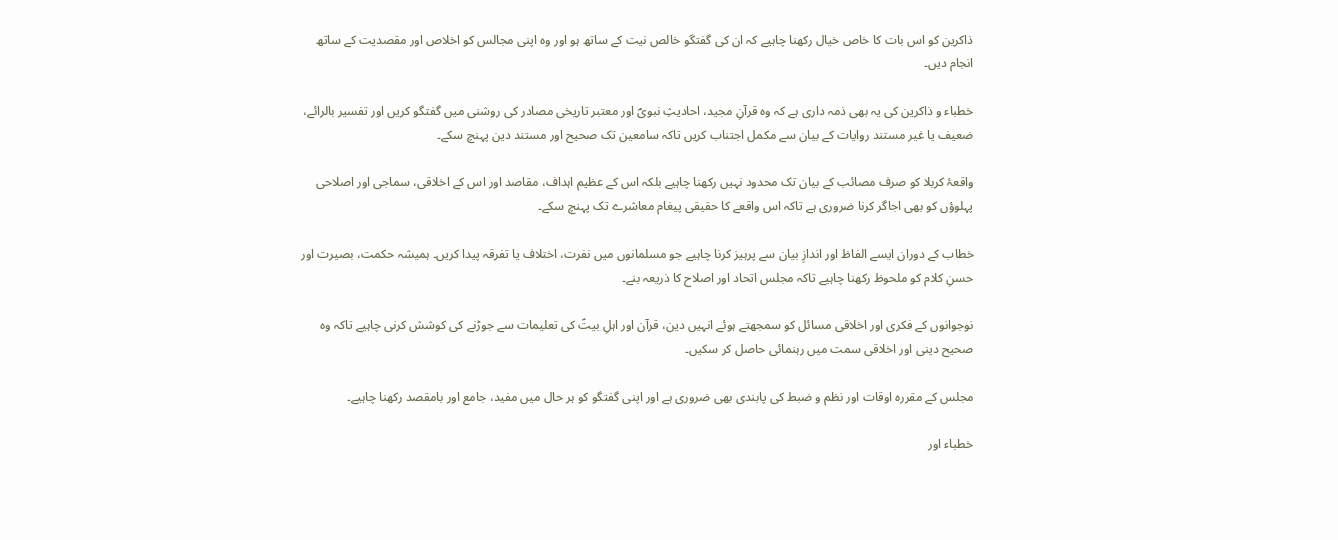ذاکرین کو اس بات کا خاص خیال رکھنا چاہیے کہ ان کی گفتگو خالص نیت کے ساتھ ہو اور وہ اپنی مجالس کو اخلاص اور مقصدیت کے ساتھ انجام دیں۔

خطباء و ذاکرین کی یہ بھی ذمہ داری ہے کہ وہ قرآنِ مجید، احادیثِ نبویؐ اور معتبر تاریخی مصادر کی روشنی میں گفتگو کریں اور تفسیر بالرائے، ضعیف یا غیر مستند روایات کے بیان سے مکمل اجتناب کریں تاکہ سامعین تک صحیح اور مستند دین پہنچ سکے۔

واقعۂ کربلا کو صرف مصائب کے بیان تک محدود نہیں رکھنا چاہیے بلکہ اس کے عظیم اہداف، مقاصد اور اس کے اخلاقی، سماجی اور اصلاحی پہلوؤں کو بھی اجاگر کرنا ضروری ہے تاکہ اس واقعے کا حقیقی پیغام معاشرے تک پہنچ سکے۔

خطاب کے دوران ایسے الفاظ اور اندازِ بیان سے پرہیز کرنا چاہیے جو مسلمانوں میں نفرت، اختلاف یا تفرقہ پیدا کریں۔ ہمیشہ حکمت، بصیرت اور حسنِ کلام کو ملحوظ رکھنا چاہیے تاکہ مجلس اتحاد اور اصلاح کا ذریعہ بنے۔

نوجوانوں کے فکری اور اخلاقی مسائل کو سمجھتے ہوئے انہیں دین، قرآن اور اہلِ بیتؑ کی تعلیمات سے جوڑنے کی کوشش کرنی چاہیے تاکہ وہ صحیح دینی اور اخلاقی سمت میں رہنمائی حاصل کر سکیں۔

مجلس کے مقررہ اوقات اور نظم و ضبط کی پابندی بھی ضروری ہے اور اپنی گفتگو کو ہر حال میں مفید، جامع اور بامقصد رکھنا چاہیے۔

خطباء اور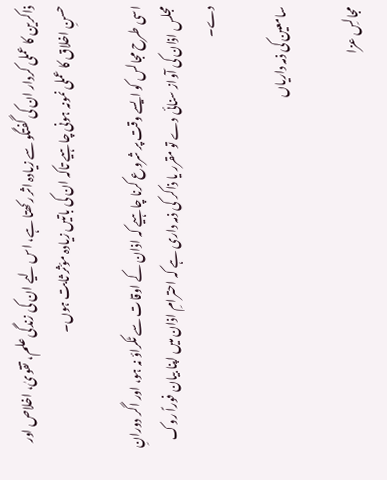ذاکرین کا عملی کردار ان کی گفتگو سے زیادہ اثر رکھتا ہے، اس لیے ان کی زندگی علم، تقویٰ، اخلاص اور حسنِ اخلاق کا عملی نمونہ ہونی چاہیے تاکہ ان کی باتیں زیادہ مؤثر ثابت ہوں۔

اسی طرح مجالس کو ایسے وقت پر شروع کرنا چاہیے کہ اذان کے اوقات سے ٹکراؤ نہ ہو، اور اگر دورانِ مجلس اذان کی آواز سنائی دے تو مقرر یا ذاکر کی ذمہ داری ہے کہ احترامِ اذان میں اپنا بیان فوراً روک دے۔

سامعین کی ذمہ داریاں

مجالسِ عزا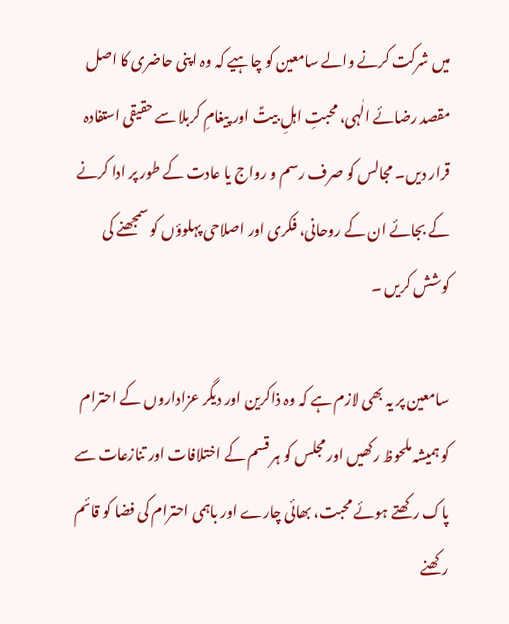میں شرکت کرنے والے سامعین کو چاہیے کہ وہ اپنی حاضری کا اصل مقصد رضائے الٰہی، محبتِ اہلِ بیتؑ اور پیغامِ کربلا سے حقیقی استفادہ قرار دیں۔ مجالس کو صرف رسم و رواج یا عادت کے طور پر ادا کرنے کے بجائے ان کے روحانی، فکری اور اصلاحی پہلوؤں کو سمجھنے کی کوشش کریں ۔

سامعین پر یہ بھی لازم ہے کہ وہ ذاکرین اور دیگر عزاداروں کے احترام کو ہمیشہ ملحوظ رکھیں اور مجلس کو ہر قسم کے اختلافات اور تنازعات سے پاک رکھتے ہوئے محبت، بھائی چارے اور باہمی احترام کی فضا کو قائم رکھنے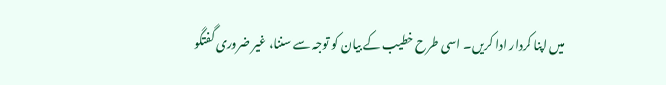میں اپنا کردار ادا کریں۔ اسی طرح خطیب کے بیان کو توجہ سے سننا، غیر ضروری گفتگو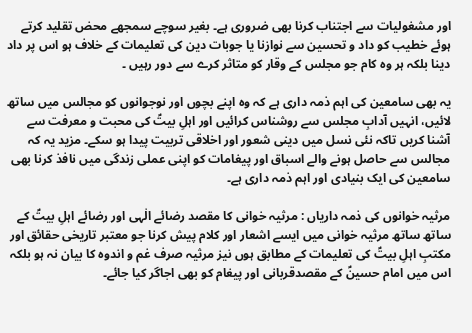اور مشغولیات سے اجتناب کرنا بھی ضروری ہے۔ بغیر سوچے سمجھے محض تقلید کرتے ہوئے خطیب کو داد و تحسین سے نوازنا یا جوبات دین کی تعلیمات کے خلاف ہو اس پر داد دینا بلکہ ہر وہ کام جو مجلس کے وقار کو متاثر کرے سے دور رہیں ۔

یہ بھی سامعین کی اہم ذمہ داری ہے کہ وہ اپنے بچوں اور نوجوانوں کو مجالس میں ساتھ لائیں، انہیں آدابِ مجلس سے روشناس کرائیں اور اہلِ بیتؑ کی محبت و معرفت سے آشنا کریں تاکہ نئی نسل میں دینی شعور اور اخلاقی تربیت پیدا ہو سکے۔ مزید یہ کہ مجالس سے حاصل ہونے والے اسباق اور پیغامات کو اپنی عملی زندگی میں نافذ کرنا بھی سامعین کی ایک بنیادی اور اہم ذمہ داری ہے۔

مرثیہ خوانوں کی ذمہ داریاں : مرثیہ خوانی کا مقصد رضائے الٰہی اور رضائے اہلِ بیتؑ کے ساتھ ساتھ مرثیہ خوانی میں ایسے اشعار اور کلام پیش کرنا جو معتبر تاریخی حقائق اور مکتبِ اہلِ بیتؑ کی تعلیمات کے مطابق ہوں نیز مرثیہ صرف غم و اندوہ کا بیان نہ ہو بلکہ اس میں امام حسینؑ کے مقصدقربانی اور پیغام کو بھی اجاگر کیا جائے۔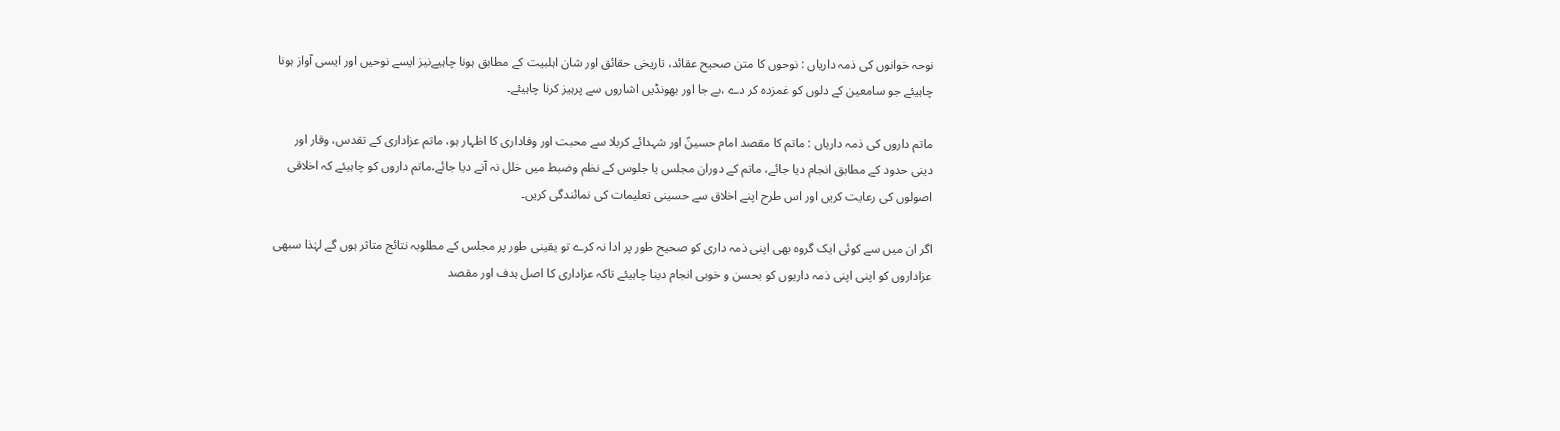نوحہ خوانوں کی ذمہ داریاں : نوحوں کا متن صحیح عقائد، تاریخی حقائق اور شان اہلبیت کے مطابق ہونا چاہیےنیز ایسے نوحیں اور ایسی آواز ہونا چاہیئے جو سامعین کے دلوں کو غمزدہ کر دے ،بے جا اور بھونڈیں اشاروں سے پرہیز کرنا چاہیئے۔

ماتم داروں کی ذمہ داریاں : ماتم کا مقصد امام حسینؑ اور شہدائے کربلا سے محبت اور وفاداری کا اظہار ہو، ماتم عزاداری کے تقدس، وقار اور دینی حدود کے مطابق انجام دیا جائے، ماتم کے دوران مجلس یا جلوس کے نظم وضبط میں خلل نہ آنے دیا جائے،ماتم داروں کو چاہیئے کہ اخلاقی اصولوں کی رعایت کریں اور اس طرح اپنے اخلاق سے حسینی تعلیمات کی نمائندگی کریں۔

اگر ان میں سے کوئی ایک گروہ بھی اپنی ذمہ داری کو صحیح طور پر ادا نہ کرے تو یقینی طور پر مجلس کے مطلوبہ نتائج متاثر ہوں گے لہٰذا سبھی عزاداروں کو اپنی اپنی ذمہ داریوں کو بحسن و خوبی انجام دینا چاہیئے تاکہ عزاداری کا اصل ہدف اور مقصد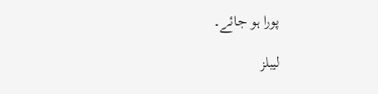پورا ہو جائے۔

لیبلز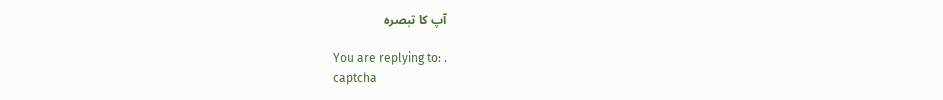آپ کا تبصرہ

You are replying to: .
captcha